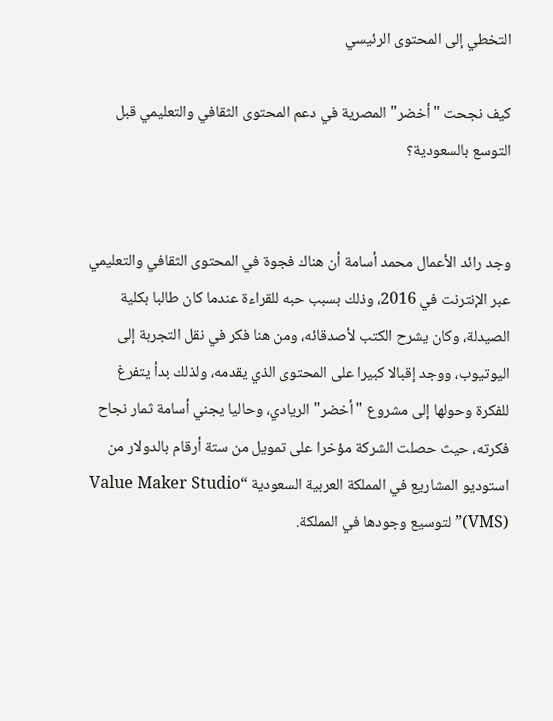التخطي إلى المحتوى الرئيسي

كيف نجحت "أخضر" المصرية في دعم المحتوى الثقافي والتعليمي قبل التوسع بالسعودية؟


وجد رائد الأعمال محمد أسامة أن هناك فجوة في المحتوى الثقافي والتعليمي عبر الإنترنت في 2016، وذلك بسبب حبه للقراءة عندما كان طالبا بكلية الصيدلة، وكان يشرح الكتب لأصدقائه، ومن هنا فكر في نقل التجربة إلى اليوتيوب، ووجد إقبالا كبيرا على المحتوى الذي يقدمه، ولذلك بدأ يتفرغ للفكرة وحولها إلى مشروع "أخضر" الريادي، وحاليا يجني أسامة ثمار نجاح فكرته، حيث حصلت الشركة مؤخرا على تمويل من ستة أرقام بالدولار من استوديو المشاريع في المملكة العربية السعودية “Value Maker Studio (VMS)” لتوسيع وجودها في المملكة.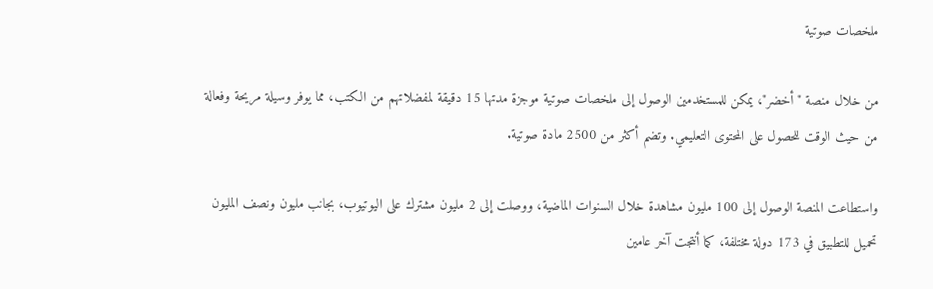ملخصات صوتية

من خلال منصة "أخضر"، يمكن للمستخدمين الوصول إلى ملخصات صوتية موجزة مدتها 15 دقيقة لمفضلاتهم من الكتب، مما يوفر وسيلة مريحة وفعالة من حيث الوقت للحصول على المحتوى التعليمي. وتضم أكثر من 2500 مادة صوتية.

واستطاعت المنصة الوصول إلى 100 مليون مشاهدة خلال السنوات الماضية، ووصلت إلى 2 مليون مشترك على اليوتيوب، بجانب مليون ونصف المليون تحميل للتطبيق في 173 دولة مختلفة، كما أنتجت آخر عامين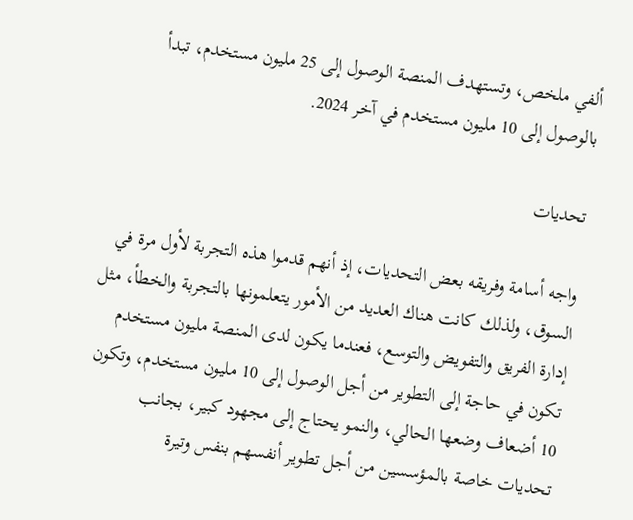ألفي ملخص، وتستهدف المنصة الوصول إلى 25 مليون مستخدم، تبدأ بالوصول إلى 10 مليون مستخدم في آخر 2024.

تحديات

واجه أسامة وفريقه بعض التحديات، إذ أنهم قدموا هذه التجربة لأول مرة في السوق، ولذلك كانت هناك العديد من الأمور يتعلمونها بالتجربة والخطأ، مثل إدارة الفريق والتفويض والتوسع، فعندما يكون لدى المنصة مليون مستخدم تكون في حاجة إلى التطوير من أجل الوصول إلى 10 مليون مستخدم، وتكون 10 أضعاف وضعها الحالي، والنمو يحتاج إلى مجهود كبير، بجانب تحديات خاصة بالمؤسسين من أجل تطوير أنفسهم بنفس وتيرة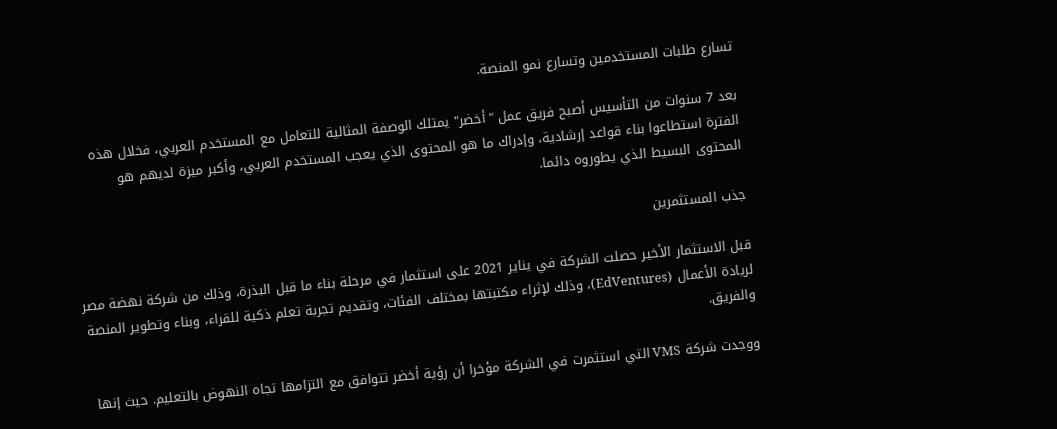تسارع طلبات المستخدمين وتسارع نمو المنصة.

بعد 7 سنوات من التأسيس أصبح فريق عمل "أخضر" يمتلك الوصفة المثالية للتعامل مع المستخدم العربي، فخلال هذه الفترة استطاعوا بناء قواعد إرشادية، وإدراك ما هو المحتوى الذي يعجب المستخدم العربي، وأكبر ميزة لديهم هو المحتوى البسيط الذي يطوروه دائما.

جذب المستثمرين

قبل الاستثمار الأخير حصلت الشركة في يناير 2021 على استثمار في مرحلة بناء ما قبل البذرة، وذلك من شركة نهضة مصر لريادة الأعمال (EdVentures)، وذلك لإثراء مكتبتها بمختلف الفئات، وتقديم تجربة تعلم ذكية للقراء، وبناء وتطوير المنصة والفريق.

ووجدت شركة VMS التي استثمرت في الشركة مؤخرا أن رؤية أخضر تتوافق مع التزامها تجاه النهوض بالتعليم. حيث إنها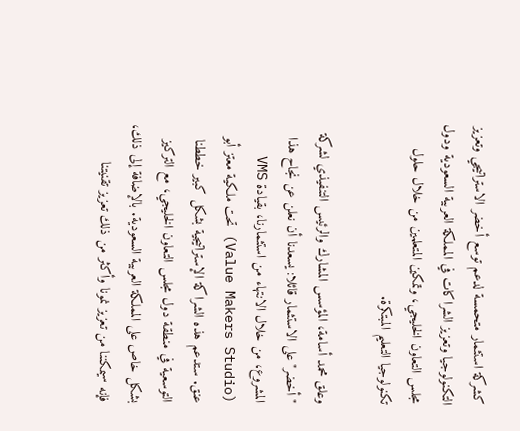كشركة استثمار متحمسة لدعم توسع أخضر الاستراتيجي وتعزيز التكنولوجيا وتعزيز الشراكات في المملكة العربية السعودية ودول مجلس التعاون الخليجي، وتمكين المتعلمين من خلال حلول تكنولوجيا التعليم المبتكرة.

وعلق محمد أسامة، المؤسس المشارك والرئيس التنفيذي لشركة "أخضر" على الاستثمار قائلا: يسعدنا أن نعلن عن نجاح هذا المشروع، من خلال الانتهاء من استثمارنا، بقيادة VMS (Value Makers Studio) تحت ملكية معتز أبو عنق. ستدعم هذه الشراكة الإستراتيجية بشكل كبير خططنا التوسعية في منطقة دول مجلس التعاون الخليجي، مع التركيز بشكل خاص على المملكة العربية السعودية. بالإضافة إلى ذلك، فإنه سيمكننا من تعزيز نمونا وأكثر من ذلك تعزيز تقنيتنا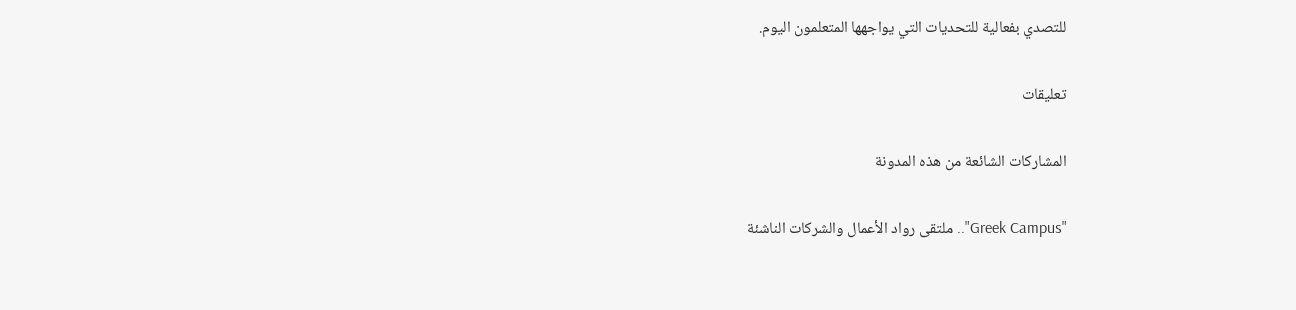للتصدي بفعالية للتحديات التي يواجهها المتعلمون اليوم.

تعليقات

المشاركات الشائعة من هذه المدونة

"Greek Campus".. ملتقى رواد الأعمال والشركات الناشئة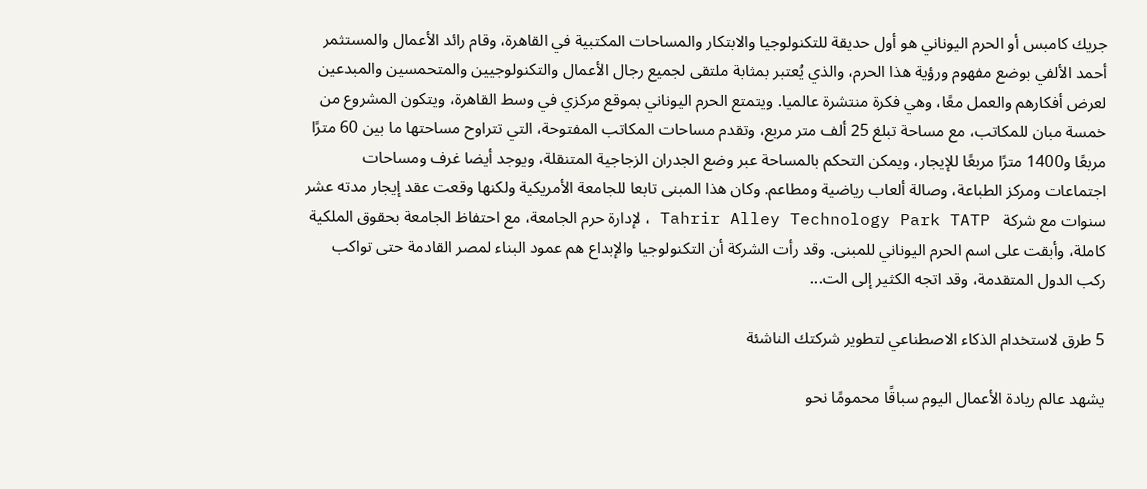جريك كامبس أو الحرم اليوناني هو أول حديقة للتكنولوجيا والابتكار والمساحات المكتبية في القاهرة، وقام رائد الأعمال والمستثمر أحمد الألفي بوضع مفهوم ورؤية هذا الحرم، والذي يُعتبر بمثابة ملتقى لجميع رجال الأعمال والتكنولوجيين والمتحمسين والمبدعين لعرض أفكارهم والعمل معًا، وهي فكرة منتشرة عالميا. ويتمتع الحرم اليوناني بموقع مركزي في وسط القاهرة، ويتكون المشروع من خمسة مبان للمكاتب، مع مساحة تبلغ 25 ألف متر مربع، وتقدم مساحات المكاتب المفتوحة، التي تتراوح مساحتها ما بين 60 مترًا مربعًا و1400 مترًا مربعًا للإيجار، ويمكن التحكم بالمساحة عبر وضع الجدران الزجاجية المتنقلة، ويوجد أيضا غرف ومساحات اجتماعات ومركز الطباعة، وصالة ألعاب رياضية ومطاعم. وكان هذا المبنى تابعا للجامعة الأمريكية ولكنها وقعت عقد إيجار مدته عشر سنوات مع شركة   Tahrir Alley Technology Park TATP ، لإدارة حرم الجامعة، مع احتفاظ الجامعة بحقوق الملكية كاملة، وأبقت على اسم الحرم اليوناني للمبنى. وقد رأت الشركة أن التكنولوجيا والإبداع هم عمود البناء لمصر القادمة حتى تواكب ركب الدول المتقدمة، وقد اتجه الكثير إلى الت...

5 طرق لاستخدام الذكاء الاصطناعي لتطوير شركتك الناشئة

يشهد عالم ريادة الأعمال اليوم سباقًا محمومًا نحو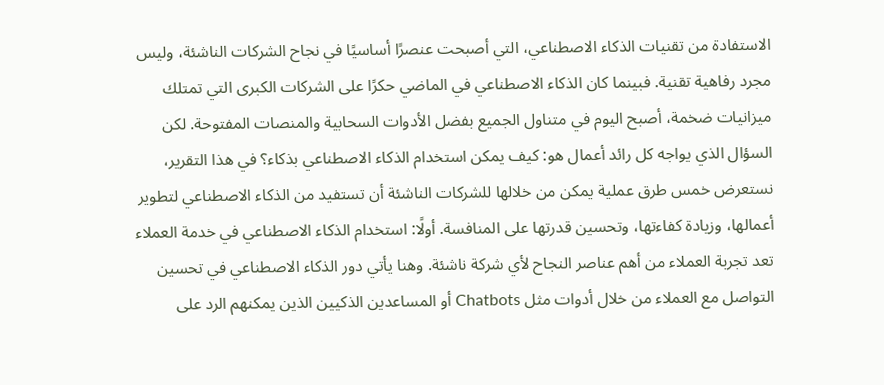الاستفادة من تقنيات الذكاء الاصطناعي، التي أصبحت عنصرًا أساسيًا في نجاح الشركات الناشئة، وليس مجرد رفاهية تقنية. فبينما كان الذكاء الاصطناعي في الماضي حكرًا على الشركات الكبرى التي تمتلك ميزانيات ضخمة، أصبح اليوم في متناول الجميع بفضل الأدوات السحابية والمنصات المفتوحة. لكن السؤال الذي يواجه كل رائد أعمال هو: كيف يمكن استخدام الذكاء الاصطناعي بذكاء؟ في هذا التقرير، نستعرض خمس طرق عملية يمكن من خلالها للشركات الناشئة أن تستفيد من الذكاء الاصطناعي لتطوير أعمالها، وزيادة كفاءتها، وتحسين قدرتها على المنافسة. أولًا: استخدام الذكاء الاصطناعي في خدمة العملاء تعد تجربة العملاء من أهم عناصر النجاح لأي شركة ناشئة. وهنا يأتي دور الذكاء الاصطناعي في تحسين التواصل مع العملاء من خلال أدوات مثل Chatbots أو المساعدين الذكيين الذين يمكنهم الرد على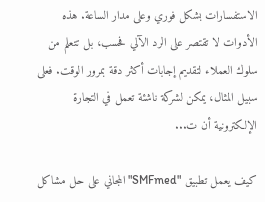الاستفسارات بشكل فوري وعلى مدار الساعة. هذه الأدوات لا تقتصر على الرد الآلي فحسب، بل تتعلم من سلوك العملاء لتقديم إجابات أكثر دقة بمرور الوقت. فعلى سبيل المثال، يمكن لشركة ناشئة تعمل في التجارة الإلكترونية أن ت...

كيف يعمل تطبيق "SMFmed" المجاني على حل مشاكل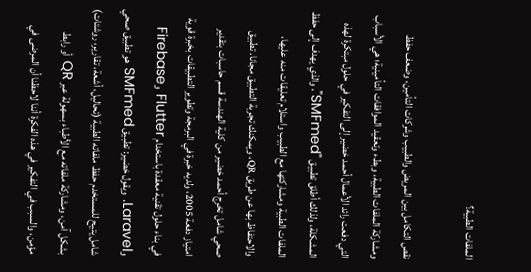الملفات الطبية؟

نقص التكامل بين المريض والطبيب وشركات التأمين، وضعف حفظ ومشاركة الملفات الطبية، وبطء وتعقيد الموافقات التأمينية؛ هي الأسباب التي دفعت رائد الأعمال أحمد خضير إلى التفكير في حلول مبتكرة لهذه المشكلة، ولذلك أطلق تطبيق "SMFmed"، والذي يهدف إلى حفظ الملفات الطبية ومشاركتها مع الطبيب واستلام تعليقات منه عليها، والاحتفاظ بها عن طريق QR، ويمكنك تجربة التطبيق مجانا. تطبيق صحي شامل تخرج أحمد خضير من كلية الهندسة قسم حاسبات بتقدير امتياز دفعة 2005، ولديه خبرة في البرمجة وتطوير التطبيقات بخبرة قوية في بناء حلول تقنية معقدة باستخدام Flutter وFirebase وLaravel. ويقول خضير: تطبيق SMFmed هو تطبيق صحي شامل يتيح للمستخدم حفظ ملفاته الطبية (تحاليل، أشعة، تقارير، روشتات) بشكل آمن، ومشاركة ملفاته مع الأطباء بسهولة عبر QR أو رابط مؤمن، والسبب في التفكير في هذه الفكرة أننا لاحظنا أن المرضى في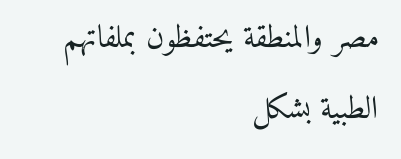مصر والمنطقة يحتفظون بملفاتهم الطبية بشكل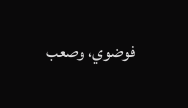فوضوي، وصعب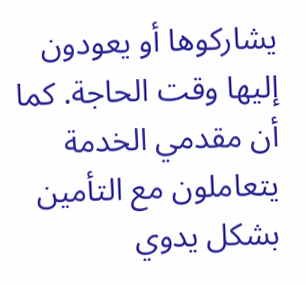يشاركوها أو يعودون إليها وقت الحاجة. كما أن مقدمي الخدمة يتعاملون مع التأمين بشكل يدوي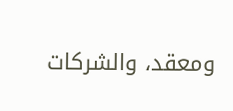ومعقد، والشركات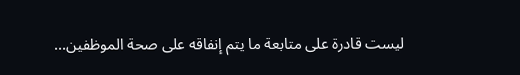ليست قادرة على متابعة ما يتم إنفاقه على صحة الموظفين...